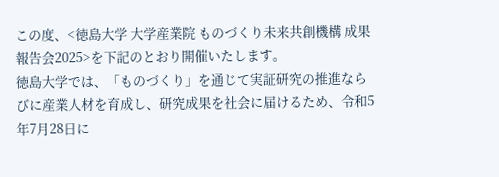この度、<徳島大学 大学産業院 ものづくり未来共創機構 成果報告会2025>を下記のとおり開催いたします。
徳島大学では、「ものづくり」を通じて実証研究の推進ならびに産業人材を育成し、研究成果を社会に届けるため、令和5年7月28日に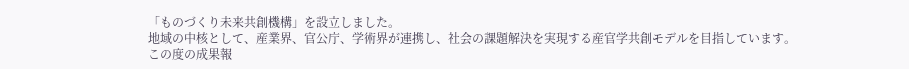「ものづくり未来共創機構」を設立しました。
地域の中核として、産業界、官公庁、学術界が連携し、社会の課題解決を実現する産官学共創モデルを目指しています。
この度の成果報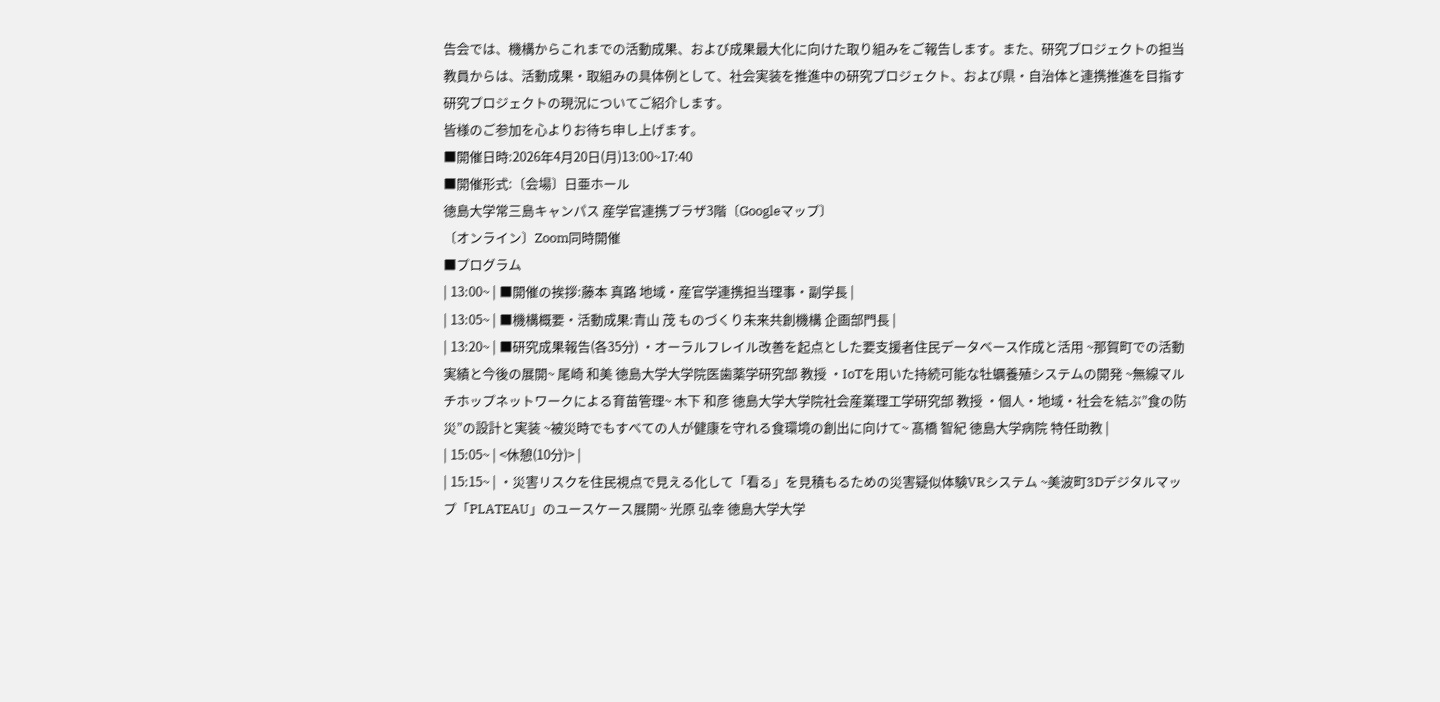告会では、機構からこれまでの活動成果、および成果最大化に向けた取り組みをご報告します。また、研究プロジェクトの担当教員からは、活動成果・取組みの具体例として、社会実装を推進中の研究プロジェクト、および県・自治体と連携推進を目指す研究プロジェクトの現況についてご紹介します。
皆様のご参加を心よりお待ち申し上げます。
■開催日時:2026年4月20日(月)13:00~17:40
■開催形式:〔会場〕日亜ホール
徳島大学常三島キャンパス 産学官連携プラザ3階〔Googleマップ〕
〔オンライン〕Zoom同時開催
■プログラム
| 13:00~ | ■開催の挨拶:藤本 真路 地域・産官学連携担当理事・副学長 |
| 13:05~ | ■機構概要・活動成果:青山 茂 ものづくり未来共創機構 企画部門長 |
| 13:20~ | ■研究成果報告(各35分) ・オーラルフレイル改善を起点とした要支援者住民データベース作成と活用 ~那賀町での活動実績と今後の展開~ 尾崎 和美 徳島大学大学院医歯薬学研究部 教授 ・IoTを用いた持続可能な牡蠣養殖システムの開発 ~無線マルチホップネットワークによる育苗管理~ 木下 和彦 徳島大学大学院社会産業理工学研究部 教授 ・個人・地域・社会を結ぶ”食の防災”の設計と実装 ~被災時でもすべての人が健康を守れる食環境の創出に向けて~ 髙橋 智紀 徳島大学病院 特任助教 |
| 15:05~ | <休憩(10分)> |
| 15:15~ | ・災害リスクを住民視点で見える化して「看る」を見積もるための災害疑似体験VRシステム ~美波町3Dデジタルマップ「PLATEAU」のユースケース展開~ 光原 弘幸 徳島大学大学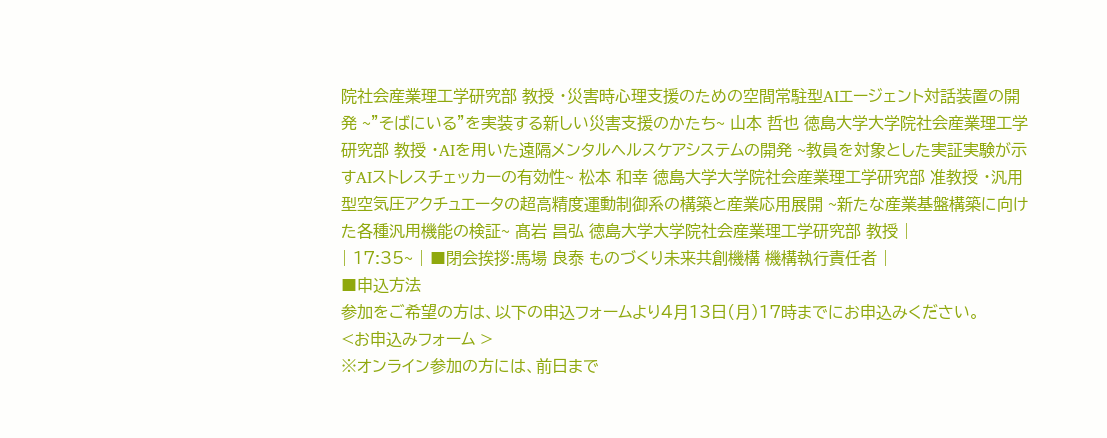院社会産業理工学研究部 教授 ・災害時心理支援のための空間常駐型AIエージェント対話装置の開発 ~”そばにいる”を実装する新しい災害支援のかたち~ 山本 哲也 徳島大学大学院社会産業理工学研究部 教授 ・AIを用いた遠隔メンタルヘルスケアシステムの開発 ~教員を対象とした実証実験が示すAIストレスチェッカーの有効性~ 松本 和幸 徳島大学大学院社会産業理工学研究部 准教授 ・汎⽤型空気圧アクチュエータの超⾼精度運動制御系の構築と産業応⽤展開 ~新たな産業基盤構築に向けた各種汎用機能の検証~ 髙岩 昌弘 徳島大学大学院社会産業理工学研究部 教授 |
| 17:35~ | ■閉会挨拶:馬場 良泰 ものづくり未来共創機構 機構執行責任者 |
■申込方法
参加をご希望の方は、以下の申込フォームより4月13日(月)17時までにお申込みください。
<お申込みフォーム >
※オンライン参加の方には、前日まで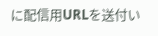に配信用URLを送付い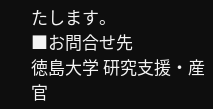たします。
■お問合せ先
徳島大学 研究支援・産官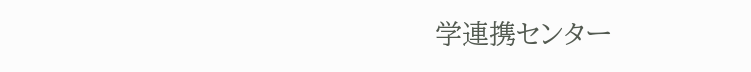学連携センター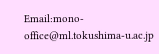Email:mono-office@ml.tokushima-u.ac.jp